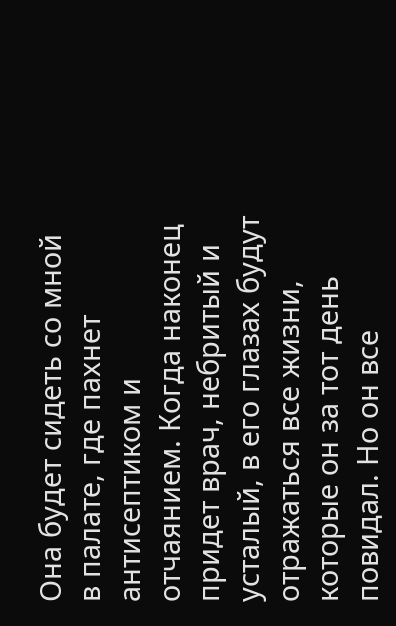Она будет сидеть со мной в палате, где пахнет антисептиком и отчаянием. Когда наконец придет врач, небритый и усталый, в его глазах будут отражаться все жизни, которые он за тот день повидал. Но он все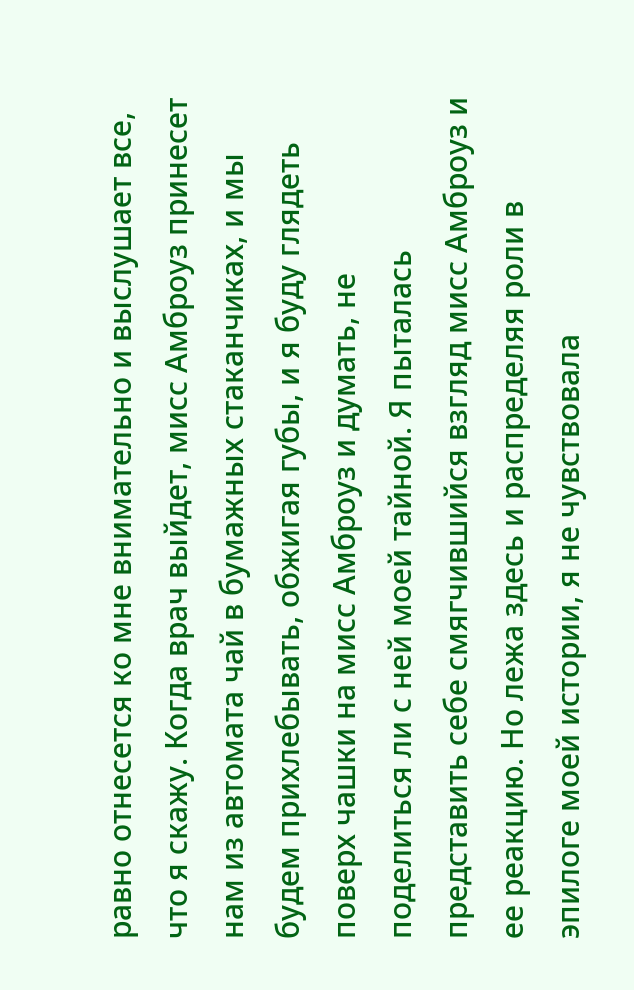равно отнесется ко мне внимательно и выслушает все, что я скажу. Когда врач выйдет, мисс Амброуз принесет нам из автомата чай в бумажных стаканчиках, и мы будем прихлебывать, обжигая губы, и я буду глядеть поверх чашки на мисс Амброуз и думать, не поделиться ли с ней моей тайной. Я пыталась представить себе смягчившийся взгляд мисс Амброуз и ее реакцию. Но лежа здесь и распределяя роли в эпилоге моей истории, я не чувствовала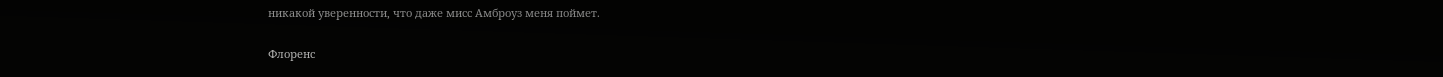никакой уверенности, что даже мисс Амброуз меня поймет.

Флоренс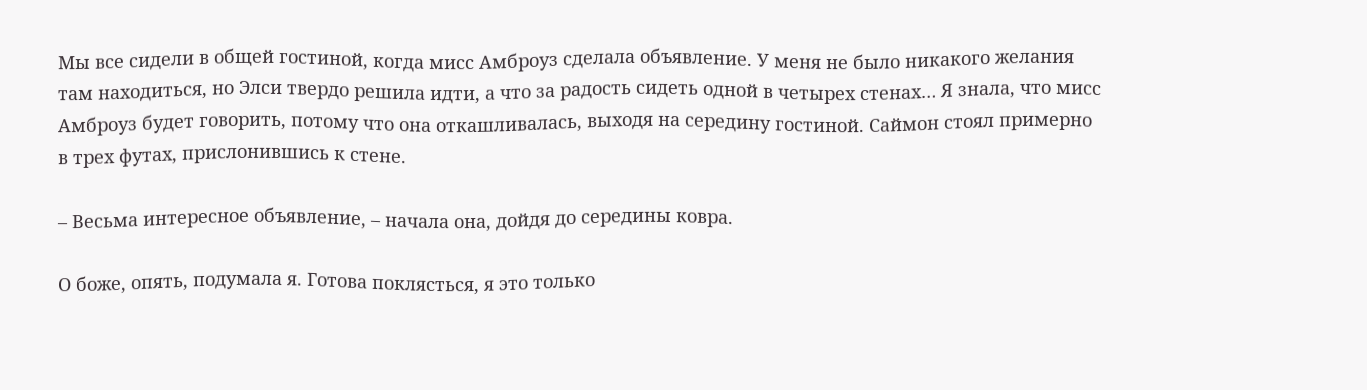Мы все сидели в общей гостиной, когда мисс Амброуз сделала объявление. У меня не было никакого желания там находиться, но Элси твердо решила идти, а что за радость сидеть одной в четырех стенах… Я знала, что мисс Амброуз будет говорить, потому что она откашливалась, выходя на середину гостиной. Саймон стоял примерно в трех футах, прислонившись к стене.

– Весьма интересное объявление, – начала она, дойдя до середины ковра.

О боже, опять, подумала я. Готова поклясться, я это только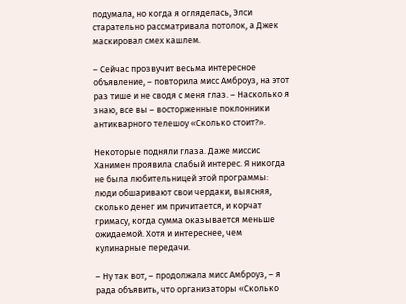подумала, но когда я огляделась, Элси старательно рассматривала потолок, а Джек маскировал смех кашлем.

– Сейчас прозвучит весьма интересное объявление, – повторила мисс Амброуз, на этот раз тише и не сводя с меня глаз. – Насколько я знаю, все вы – восторженные поклонники антикварного телешоу «Сколько стоит?».

Некоторые подняли глаза. Даже миссис Ханимен проявила слабый интерес. Я никогда не была любительницей этой программы: люди обшаривают свои чердаки, выясняя, сколько денег им причитается, и корчат гримасу, когда сумма оказывается меньше ожидаемой. Хотя и интереснее, чем кулинарные передачи.

– Ну так вот, – продолжала мисс Амброуз, – я рада объявить, что организаторы «Сколько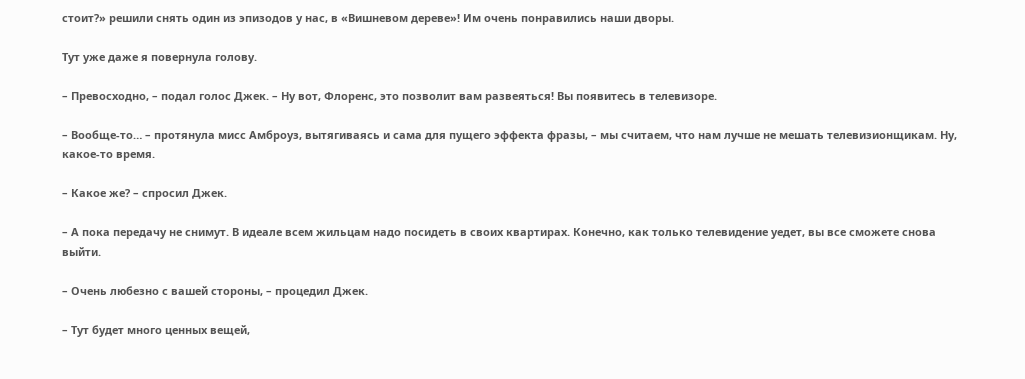стоит?» решили снять один из эпизодов у нас, в «Вишневом дереве»! Им очень понравились наши дворы.

Тут уже даже я повернула голову.

– Превосходно, – подал голос Джек. – Ну вот, Флоренс, это позволит вам развеяться! Вы появитесь в телевизоре.

– Вообще-то… – протянула мисс Амброуз, вытягиваясь и сама для пущего эффекта фразы, – мы считаем, что нам лучше не мешать телевизионщикам. Ну, какое-то время.

– Какое же? – спросил Джек.

– А пока передачу не снимут. В идеале всем жильцам надо посидеть в своих квартирах. Конечно, как только телевидение уедет, вы все сможете снова выйти.

– Очень любезно с вашей стороны, – процедил Джек.

– Тут будет много ценных вещей,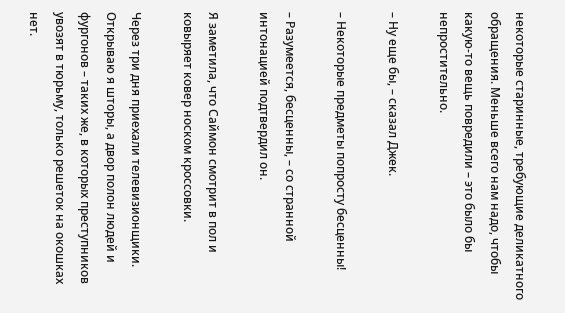некоторые старинные, требующие деликатного обращения. Меньше всего нам надо, чтобы какую-то вещь повредили – это было бы непростительно.

– Ну еще бы, – сказал Джек.

– Некоторые предметы попросту бесценны!

– Разумеется, бесценны, – со странной интонацией подтвердил он.

Я заметила, что Саймон смотрит в пол и ковыряет ковер носком кроссовки.

Через три дня приехали телевизионщики. Открываю я шторы, а двор полон людей и фургонов – таких же, в которых преступников увозят в тюрьму, только решеток на окошках нет.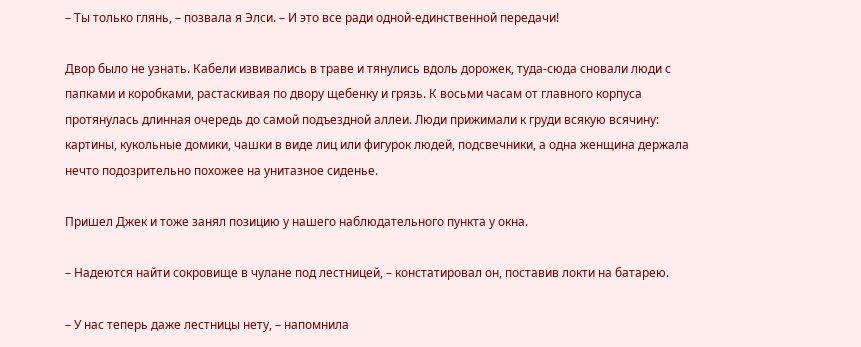– Ты только глянь, – позвала я Элси. – И это все ради одной-единственной передачи!

Двор было не узнать. Кабели извивались в траве и тянулись вдоль дорожек, туда-сюда сновали люди с папками и коробками, растаскивая по двору щебенку и грязь. К восьми часам от главного корпуса протянулась длинная очередь до самой подъездной аллеи. Люди прижимали к груди всякую всячину: картины, кукольные домики, чашки в виде лиц или фигурок людей, подсвечники, а одна женщина держала нечто подозрительно похожее на унитазное сиденье.

Пришел Джек и тоже занял позицию у нашего наблюдательного пункта у окна.

– Надеются найти сокровище в чулане под лестницей, – констатировал он, поставив локти на батарею.

– У нас теперь даже лестницы нету, – напомнила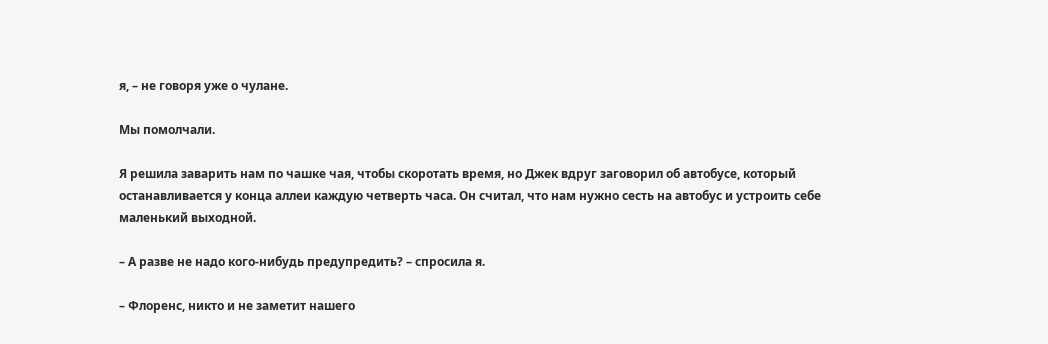я, – не говоря уже о чулане.

Мы помолчали.

Я решила заварить нам по чашке чая, чтобы скоротать время, но Джек вдруг заговорил об автобусе, который останавливается у конца аллеи каждую четверть часа. Он считал, что нам нужно сесть на автобус и устроить себе маленький выходной.

– А разве не надо кого-нибудь предупредить? – спросила я.

– Флоренс, никто и не заметит нашего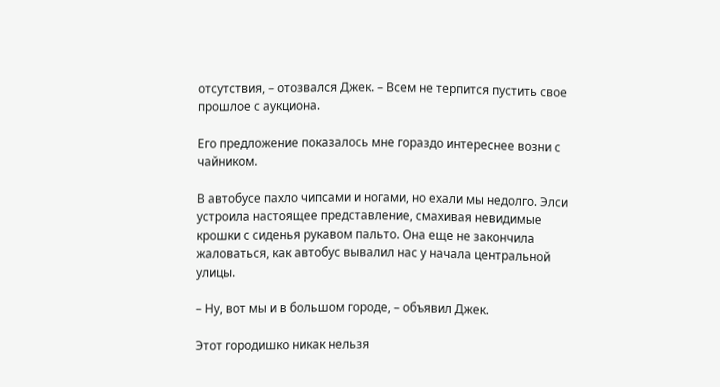отсутствия, – отозвался Джек. – Всем не терпится пустить свое прошлое с аукциона.

Его предложение показалось мне гораздо интереснее возни с чайником.

В автобусе пахло чипсами и ногами, но ехали мы недолго. Элси устроила настоящее представление, смахивая невидимые крошки с сиденья рукавом пальто. Она еще не закончила жаловаться, как автобус вывалил нас у начала центральной улицы.

– Ну, вот мы и в большом городе, – объявил Джек.

Этот городишко никак нельзя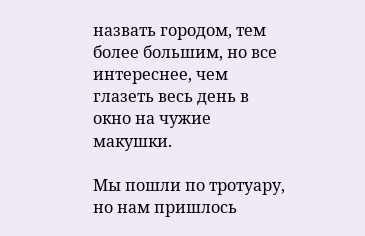назвать городом, тем более большим, но все интереснее, чем глазеть весь день в окно на чужие макушки.

Мы пошли по тротуару, но нам пришлось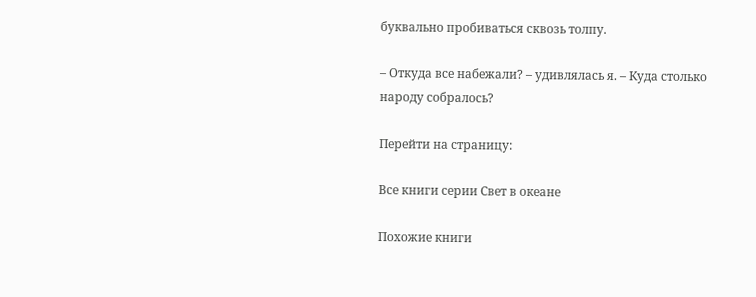буквально пробиваться сквозь толпу.

– Откуда все набежали? – удивлялась я. – Куда столько народу собралось?

Перейти на страницу:

Все книги серии Свет в океане

Похожие книги